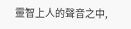靈智上人的聲音之中,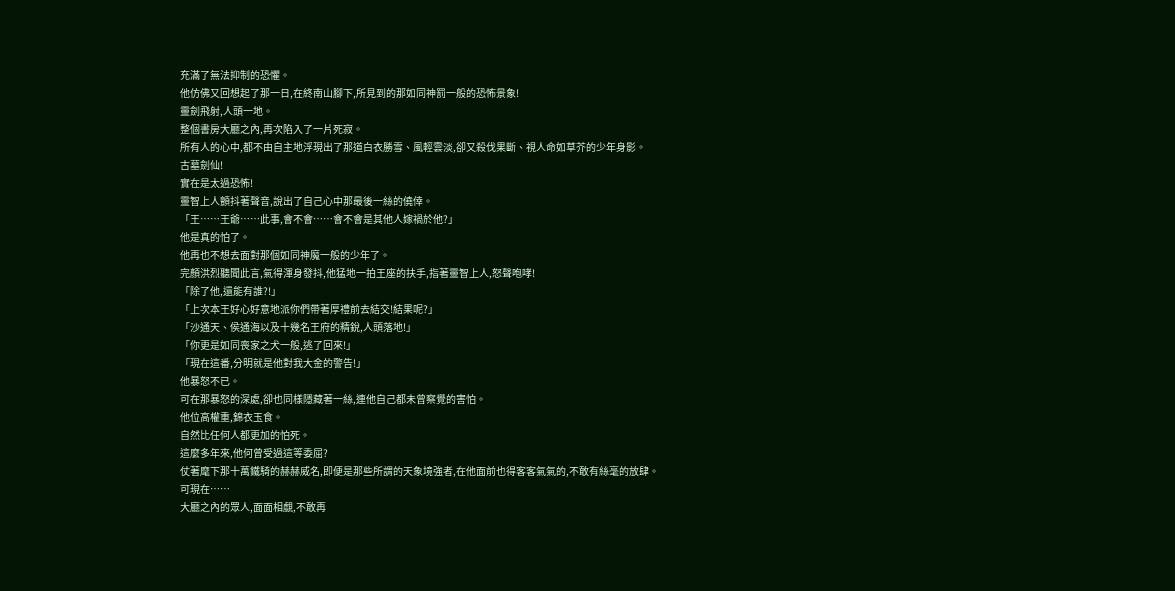充滿了無法抑制的恐懼。
他仿佛又回想起了那一日,在終南山腳下,所見到的那如同神罰一般的恐怖景象!
靈劍飛射,人頭一地。
整個書房大廳之內,再次陷入了一片死寂。
所有人的心中,都不由自主地浮現出了那道白衣勝雪、風輕雲淡,卻又殺伐果斷、視人命如草芥的少年身影。
古墓劍仙!
實在是太過恐怖!
靈智上人顫抖著聲音,說出了自己心中那最後一絲的僥倖。
「王……王爺……此事,會不會……會不會是其他人嫁禍於他?」
他是真的怕了。
他再也不想去面對那個如同神魔一般的少年了。
完顏洪烈聽聞此言,氣得渾身發抖,他猛地一拍王座的扶手,指著靈智上人,怒聲咆哮!
「除了他,還能有誰?!」
「上次本王好心好意地派你們帶著厚禮前去結交!結果呢?」
「沙通天、侯通海以及十幾名王府的精銳,人頭落地!」
「你更是如同喪家之犬一般,逃了回來!」
「現在這番,分明就是他對我大金的警告!」
他暴怒不已。
可在那暴怒的深處,卻也同樣隱藏著一絲,連他自己都未曾察覺的害怕。
他位高權重,錦衣玉食。
自然比任何人都更加的怕死。
這麼多年來,他何曾受過這等委屈?
仗著麾下那十萬鐵騎的赫赫威名,即便是那些所謂的天象境強者,在他面前也得客客氣氣的,不敢有絲毫的放肆。
可現在……
大廳之內的眾人,面面相覷,不敢再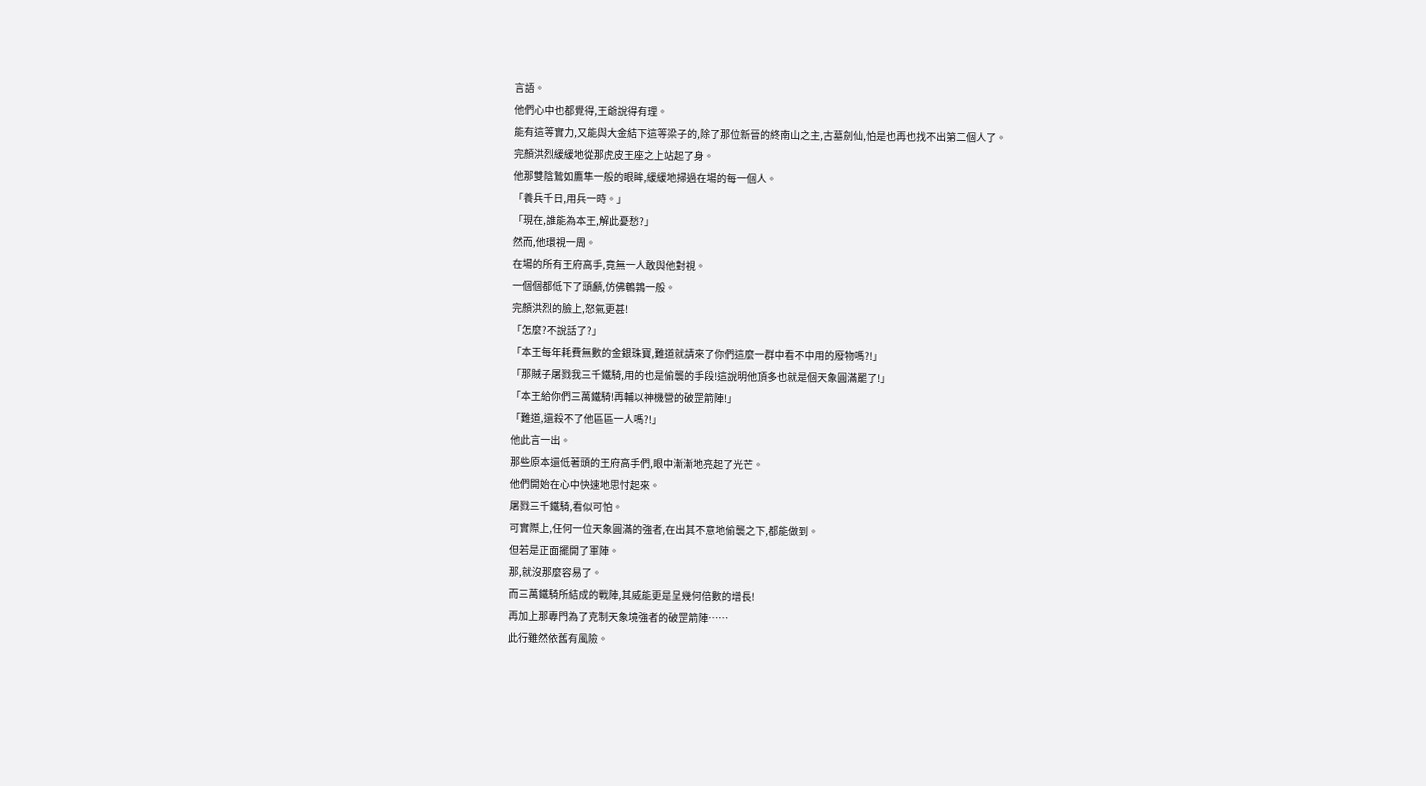言語。
他們心中也都覺得,王爺說得有理。
能有這等實力,又能與大金結下這等梁子的,除了那位新晉的終南山之主,古墓劍仙,怕是也再也找不出第二個人了。
完顏洪烈緩緩地從那虎皮王座之上站起了身。
他那雙陰鷙如鷹隼一般的眼眸,緩緩地掃過在場的每一個人。
「養兵千日,用兵一時。」
「現在,誰能為本王,解此憂愁?」
然而,他環視一周。
在場的所有王府高手,竟無一人敢與他對視。
一個個都低下了頭顱,仿佛鵪鶉一般。
完顏洪烈的臉上,怒氣更甚!
「怎麼?不說話了?」
「本王每年耗費無數的金銀珠寶,難道就請來了你們這麼一群中看不中用的廢物嗎?!」
「那賊子屠戮我三千鐵騎,用的也是偷襲的手段!這說明他頂多也就是個天象圓滿罷了!」
「本王給你們三萬鐵騎!再輔以神機營的破罡箭陣!」
「難道,還殺不了他區區一人嗎?!」
他此言一出。
那些原本還低著頭的王府高手們,眼中漸漸地亮起了光芒。
他們開始在心中快速地思忖起來。
屠戮三千鐵騎,看似可怕。
可實際上,任何一位天象圓滿的強者,在出其不意地偷襲之下,都能做到。
但若是正面擺開了軍陣。
那,就沒那麼容易了。
而三萬鐵騎所結成的戰陣,其威能更是呈幾何倍數的增長!
再加上那專門為了克制天象境強者的破罡箭陣……
此行雖然依舊有風險。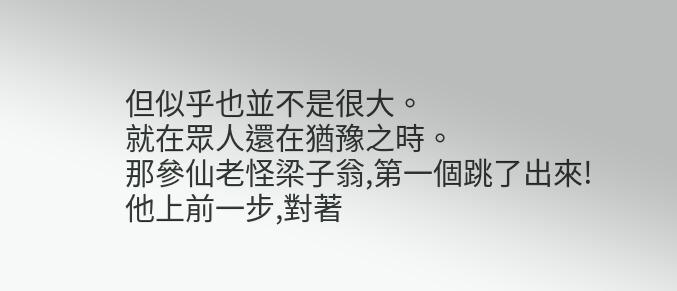但似乎也並不是很大。
就在眾人還在猶豫之時。
那參仙老怪梁子翁,第一個跳了出來!
他上前一步,對著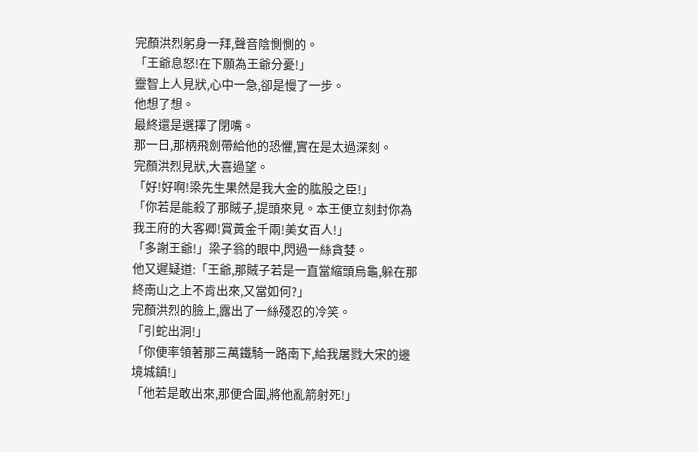完顏洪烈躬身一拜,聲音陰惻惻的。
「王爺息怒!在下願為王爺分憂!」
靈智上人見狀,心中一急,卻是慢了一步。
他想了想。
最終還是選擇了閉嘴。
那一日,那柄飛劍帶給他的恐懼,實在是太過深刻。
完顏洪烈見狀,大喜過望。
「好!好啊!梁先生果然是我大金的肱股之臣!」
「你若是能殺了那賊子,提頭來見。本王便立刻封你為我王府的大客卿!賞黃金千兩!美女百人!」
「多謝王爺!」梁子翁的眼中,閃過一絲貪婪。
他又遲疑道:「王爺,那賊子若是一直當縮頭烏龜,躲在那終南山之上不肯出來,又當如何?」
完顏洪烈的臉上,露出了一絲殘忍的冷笑。
「引蛇出洞!」
「你便率領著那三萬鐵騎一路南下,給我屠戮大宋的邊境城鎮!」
「他若是敢出來,那便合圍,將他亂箭射死!」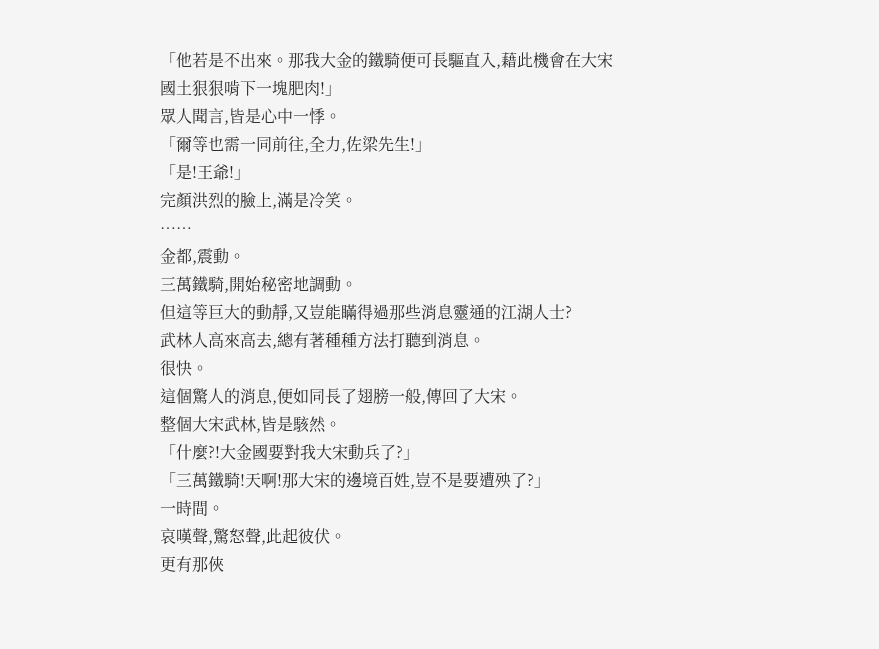「他若是不出來。那我大金的鐵騎便可長驅直入,藉此機會在大宋國土狠狠啃下一塊肥肉!」
眾人聞言,皆是心中一悸。
「爾等也需一同前往,全力,佐梁先生!」
「是!王爺!」
完顏洪烈的臉上,滿是冷笑。
……
金都,震動。
三萬鐵騎,開始秘密地調動。
但這等巨大的動靜,又豈能瞞得過那些消息靈通的江湖人士?
武林人高來高去,總有著種種方法打聽到消息。
很快。
這個驚人的消息,便如同長了翅膀一般,傳回了大宋。
整個大宋武林,皆是駭然。
「什麼?!大金國要對我大宋動兵了?」
「三萬鐵騎!天啊!那大宋的邊境百姓,豈不是要遭殃了?」
一時間。
哀嘆聲,驚怒聲,此起彼伏。
更有那俠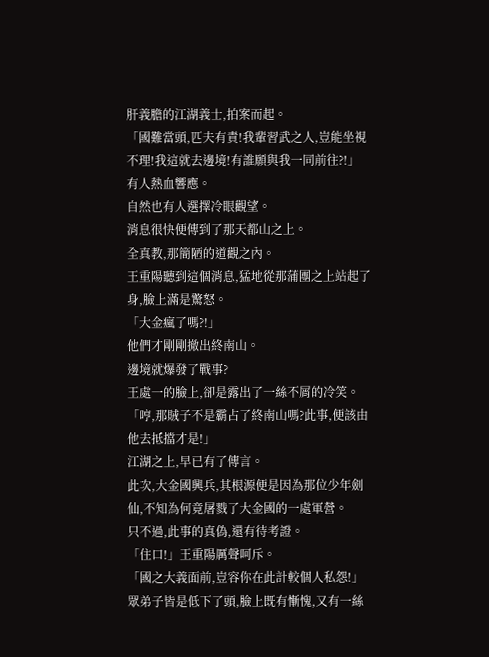肝義膽的江湖義士,拍案而起。
「國難當頭,匹夫有責!我輩習武之人,豈能坐視不理!我這就去邊境!有誰願與我一同前往?!」
有人熱血響應。
自然也有人選擇冷眼觀望。
消息很快便傳到了那天都山之上。
全真教,那簡陋的道觀之內。
王重陽聽到這個消息,猛地從那蒲團之上站起了身,臉上滿是驚怒。
「大金瘋了嗎?!」
他們才剛剛撤出終南山。
邊境就爆發了戰事?
王處一的臉上,卻是露出了一絲不屑的冷笑。
「哼,那賊子不是霸占了終南山嗎?此事,便該由他去抵擋才是!」
江湖之上,早已有了傳言。
此次,大金國興兵,其根源便是因為那位少年劍仙,不知為何竟屠戮了大金國的一處軍營。
只不過,此事的真偽,還有待考證。
「住口!」王重陽厲聲呵斥。
「國之大義面前,豈容你在此計較個人私怨!」
眾弟子皆是低下了頭,臉上既有慚愧,又有一絲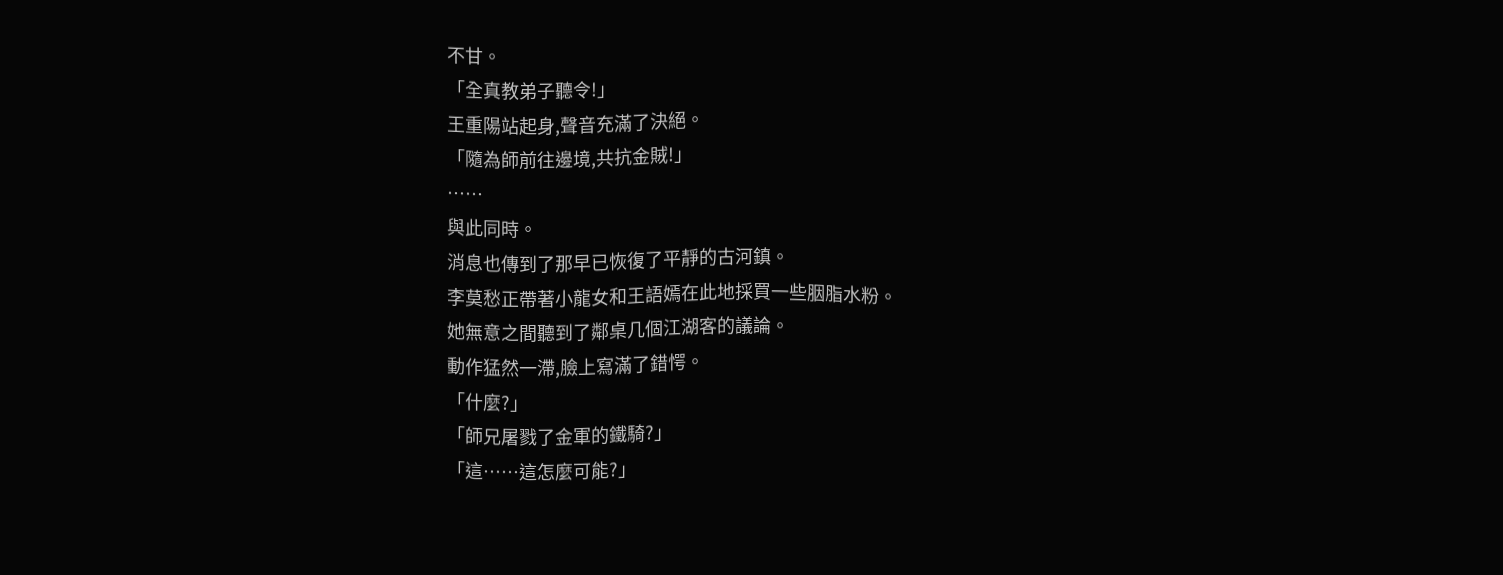不甘。
「全真教弟子聽令!」
王重陽站起身,聲音充滿了決絕。
「隨為師前往邊境,共抗金賊!」
……
與此同時。
消息也傳到了那早已恢復了平靜的古河鎮。
李莫愁正帶著小龍女和王語嫣在此地採買一些胭脂水粉。
她無意之間聽到了鄰桌几個江湖客的議論。
動作猛然一滯,臉上寫滿了錯愕。
「什麼?」
「師兄屠戮了金軍的鐵騎?」
「這……這怎麼可能?」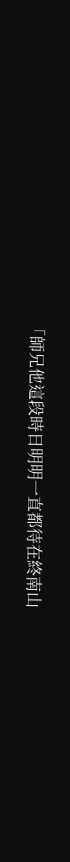「師兄他這段時日明明一直都待在終南山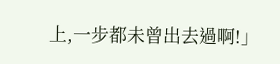上,一步都未曾出去過啊!」